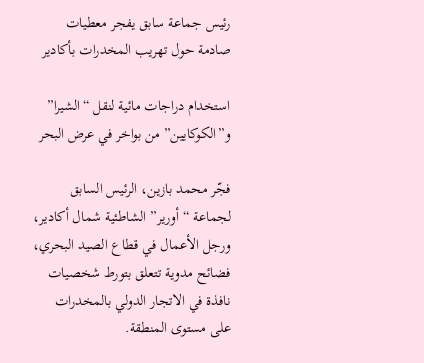رئيس جماعة سابق يفجر معطيات صادمة حول تهريب المخدرات بأكادير

استخدام دراجات مائية لنقل “الشيرا” و”الكوكايين” من بواخر في عرض البحر

فجّر محمد بازين، الرئيس السابق لجماعة “أورير” الشاطئية شمال أكادير، ورجل الأعمال في قطاع الصيد البحري، فضائح مدوية تتعلق بتورط شخصيات نافذة في الاتجار الدولي بالمخدرات على مستوى المنطقة.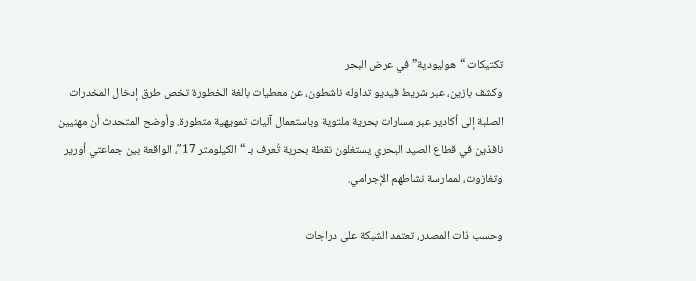تكتيكات “هوليودية” في عرض البحر
وكشف بازين، عبر شريط فيديو تداوله ناشطون، عن معطيات بالغة الخطورة تخص طرق إدخال المخدرات الصلبة إلى أكادير عبر مسارات بحرية ملتوية وباستعمال آليات تمويهية متطورة. وأوضح المتحدث أن مهنيين نافذين في قطاع الصيد البحري يستغلون نقطة بحرية تُعرف بـ “الكيلومتر 17″، الواقعة بين جماعتي أورير وتغازوت، لممارسة نشاطهم الإجرامي.

وحسب ذات المصدر، تعتمد الشبكة على دراجات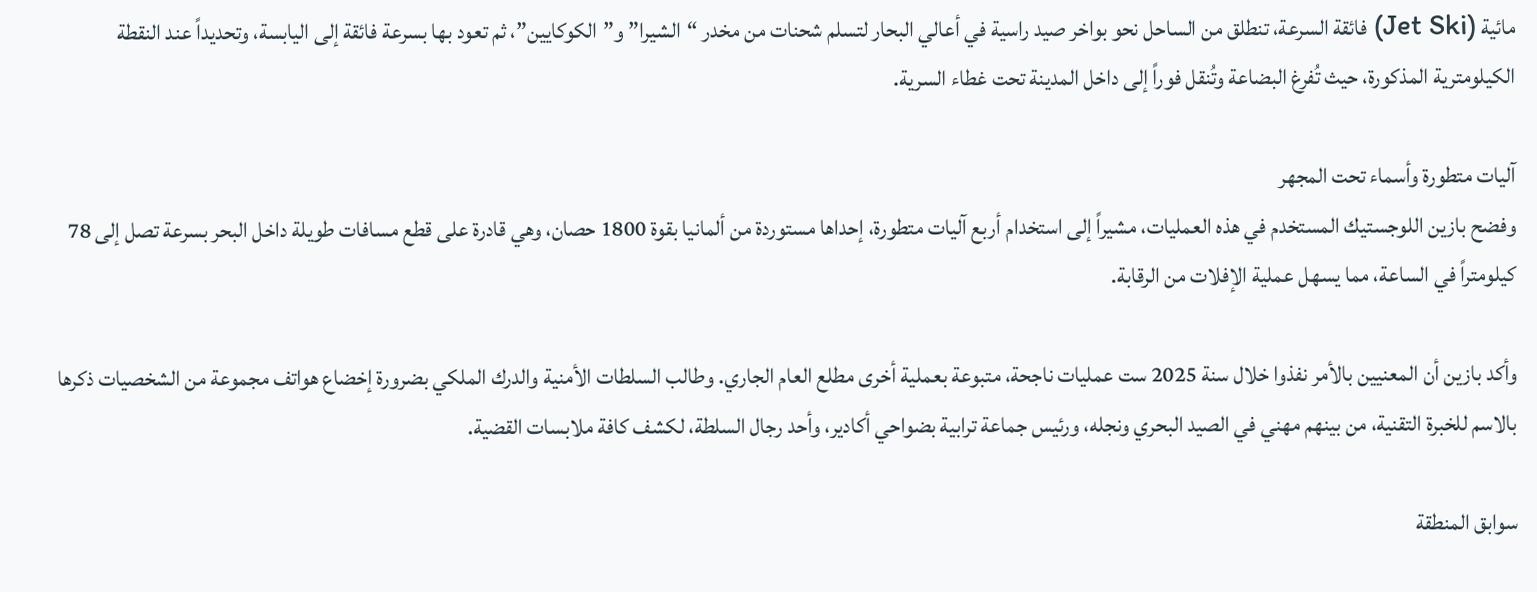مائية (Jet Ski) فائقة السرعة، تنطلق من الساحل نحو بواخر صيد راسية في أعالي البحار لتسلم شحنات من مخدر “الشيرا” و”الكوكايين”، ثم تعود بها بسرعة فائقة إلى اليابسة، وتحديداً عند النقطة الكيلومترية المذكورة، حيث تُفرغ البضاعة وتُنقل فوراً إلى داخل المدينة تحت غطاء السرية.

آليات متطورة وأسماء تحت المجهر
وفضح بازين اللوجستيك المستخدم في هذه العمليات، مشيراً إلى استخدام أربع آليات متطورة، إحداها مستوردة من ألمانيا بقوة 1800 حصان، وهي قادرة على قطع مسافات طويلة داخل البحر بسرعة تصل إلى 78 كيلومتراً في الساعة، مما يسهل عملية الإفلات من الرقابة.

وأكد بازين أن المعنيين بالأمر نفذوا خلال سنة 2025 ست عمليات ناجحة، متبوعة بعملية أخرى مطلع العام الجاري. وطالب السلطات الأمنية والدرك الملكي بضرورة إخضاع هواتف مجموعة من الشخصيات ذكرها بالاسم للخبرة التقنية، من بينهم مهني في الصيد البحري ونجله، ورئيس جماعة ترابية بضواحي أكادير، وأحد رجال السلطة، لكشف كافة ملابسات القضية.

سوابق المنطقة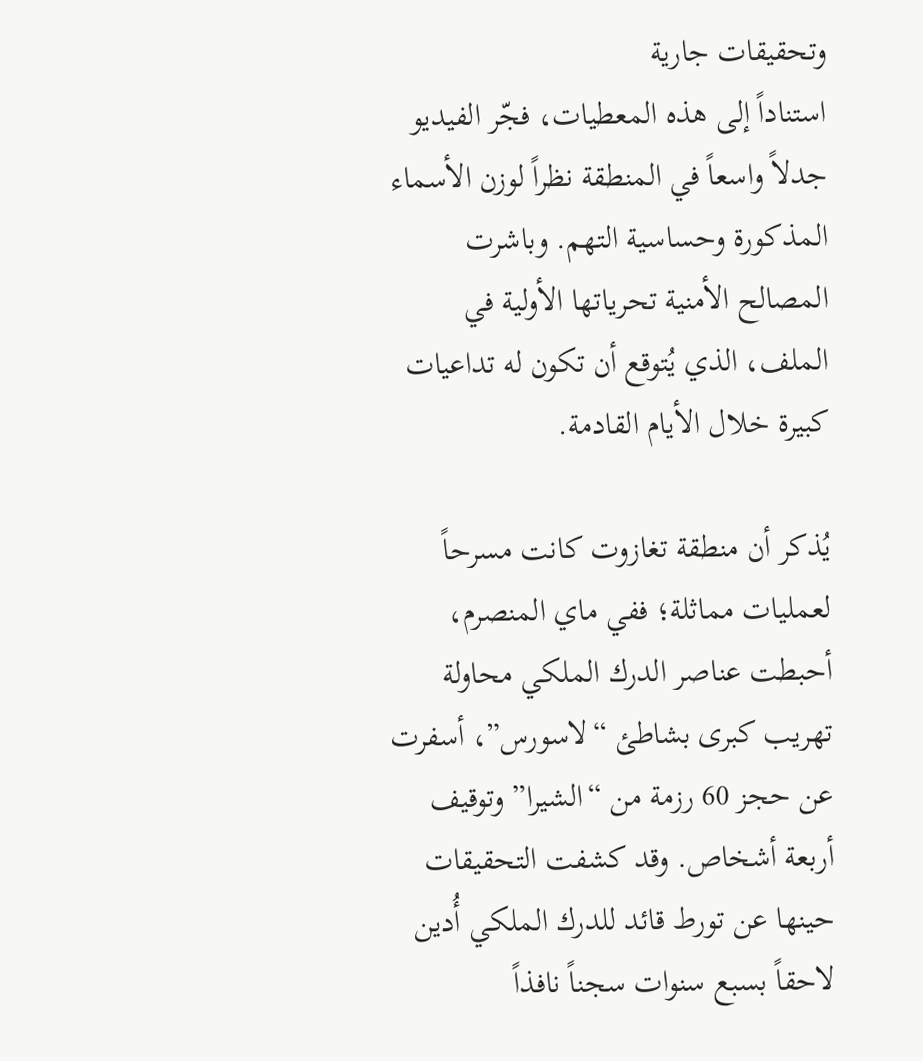وتحقيقات جارية
استناداً إلى هذه المعطيات، فجّر الفيديو جدلاً واسعاً في المنطقة نظراً لوزن الأسماء المذكورة وحساسية التهم. وباشرت المصالح الأمنية تحرياتها الأولية في الملف، الذي يُتوقع أن تكون له تداعيات كبيرة خلال الأيام القادمة.

يُذكر أن منطقة تغازوت كانت مسرحاً لعمليات مماثلة؛ ففي ماي المنصرم، أحبطت عناصر الدرك الملكي محاولة تهريب كبرى بشاطئ “لاسورس”، أسفرت عن حجز 60 رزمة من “الشيرا” وتوقيف أربعة أشخاص. وقد كشفت التحقيقات حينها عن تورط قائد للدرك الملكي أُدين لاحقاً بسبع سنوات سجناً نافذاً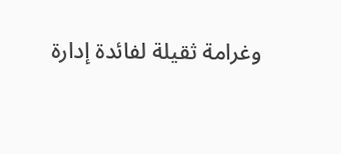وغرامة ثقيلة لفائدة إدارة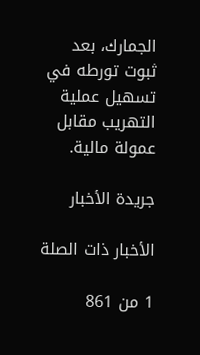الجمارك، بعد ثبوت تورطه في تسهيل عملية التهريب مقابل عمولة مالية.

جريدة الأخبار

الأخبار ذات الصلة

1 من 861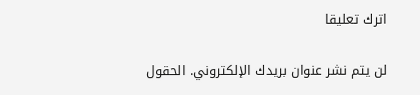اترك تعليقا

لن يتم نشر عنوان بريدك الإلكتروني. الحقول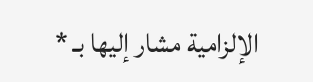الإلزامية مشار إليها بـ *